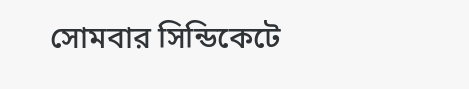সোমবার সিন্ডিকেটে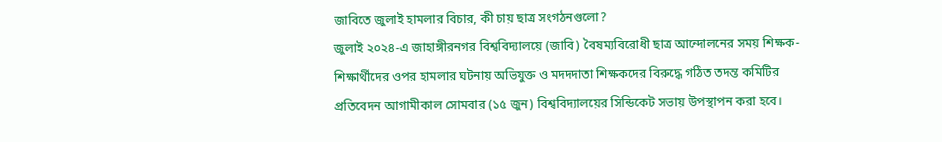জাবিতে জুলাই হামলার বিচার, কী চায় ছাত্র সংগঠনগুলো?
জুলাই ২০২৪-এ জাহাঙ্গীরনগর বিশ্ববিদ্যালয়ে (জাবি) বৈষম্যবিরোধী ছাত্র আন্দোলনের সময় শিক্ষক-শিক্ষার্থীদের ওপর হামলার ঘটনায় অভিযুক্ত ও মদদদাতা শিক্ষকদের বিরুদ্ধে গঠিত তদন্ত কমিটির প্রতিবেদন আগামীকাল সোমবার (১৫ জুন) বিশ্ববিদ্যালয়ের সিন্ডিকেট সভায় উপস্থাপন করা হবে।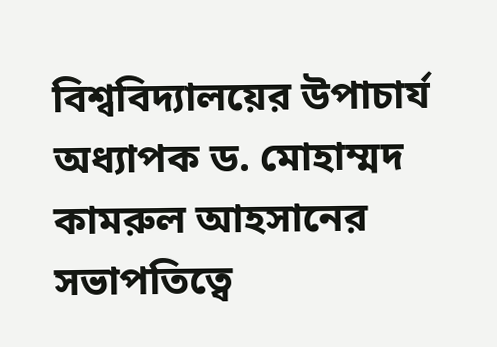বিশ্ববিদ্যালয়ের উপাচার্য অধ্যাপক ড. মোহাম্মদ কামরুল আহসানের সভাপতিত্বে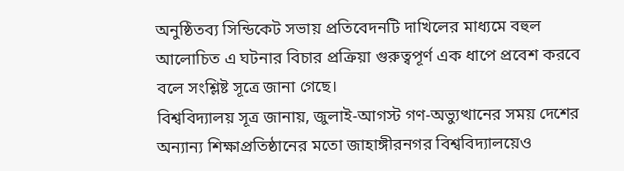অনুষ্ঠিতব্য সিন্ডিকেট সভায় প্রতিবেদনটি দাখিলের মাধ্যমে বহুল আলোচিত এ ঘটনার বিচার প্রক্রিয়া গুরুত্বপূর্ণ এক ধাপে প্রবেশ করবে বলে সংশ্লিষ্ট সূত্রে জানা গেছে।
বিশ্ববিদ্যালয় সূত্র জানায়, জুলাই-আগস্ট গণ-অভ্যুত্থানের সময় দেশের অন্যান্য শিক্ষাপ্রতিষ্ঠানের মতো জাহাঙ্গীরনগর বিশ্ববিদ্যালয়েও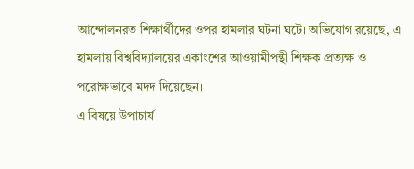আন্দোলনরত শিক্ষার্থীদের ওপর হামলার ঘটনা ঘটে। অভিযোগ রয়েছে, এ হামলায় বিশ্ববিদ্যালয়ের একাংশের আওয়ামীপন্থী শিক্ষক প্রত্যক্ষ ও পরোক্ষভাবে মদদ দিয়েছেন।
এ বিষয়ে উপাচার্য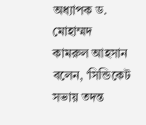অধ্যাপক ড. মোহাম্মদ কামরুল আহসান বলেন, ‘সিন্ডিকেট সভায় তদন্ত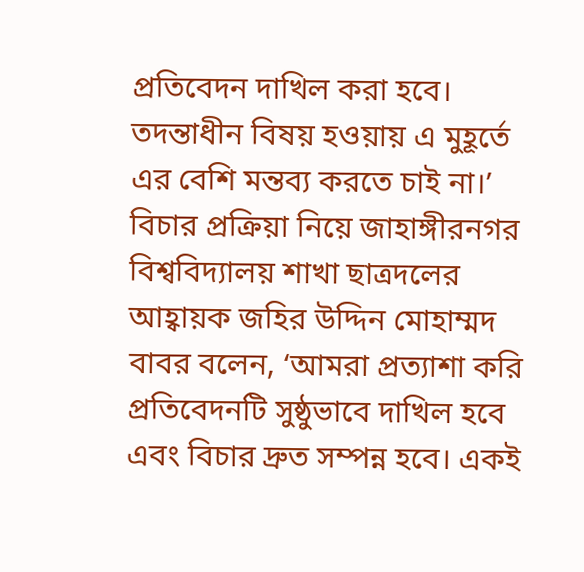প্রতিবেদন দাখিল করা হবে। তদন্তাধীন বিষয় হওয়ায় এ মুহূর্তে এর বেশি মন্তব্য করতে চাই না।’
বিচার প্রক্রিয়া নিয়ে জাহাঙ্গীরনগর বিশ্ববিদ্যালয় শাখা ছাত্রদলের আহ্বায়ক জহির উদ্দিন মোহাম্মদ বাবর বলেন, ‘আমরা প্রত্যাশা করি প্রতিবেদনটি সুষ্ঠুভাবে দাখিল হবে এবং বিচার দ্রুত সম্পন্ন হবে। একই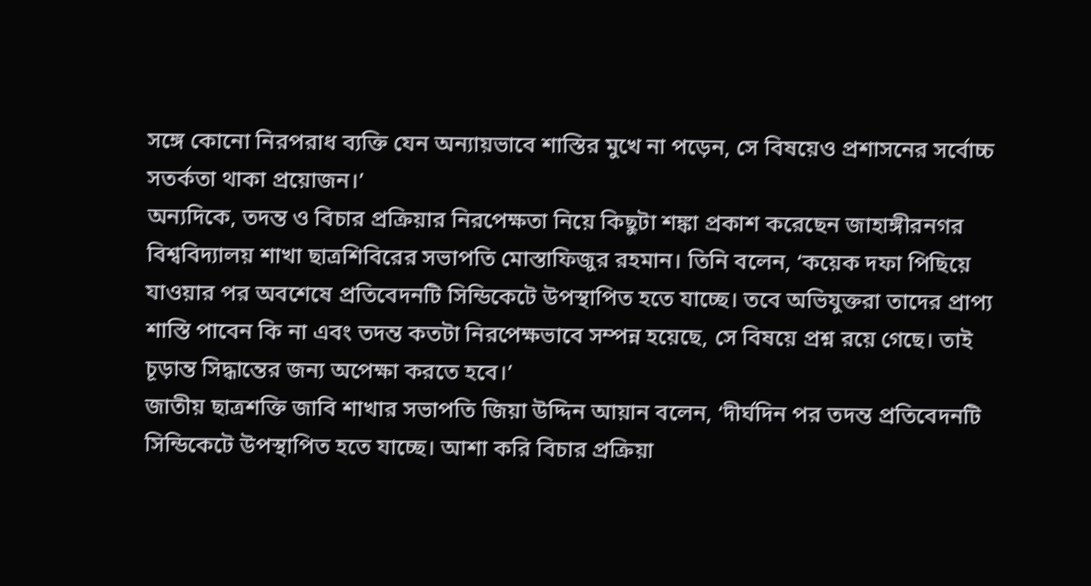সঙ্গে কোনো নিরপরাধ ব্যক্তি যেন অন্যায়ভাবে শাস্তির মুখে না পড়েন, সে বিষয়েও প্রশাসনের সর্বোচ্চ সতর্কতা থাকা প্রয়োজন।’
অন্যদিকে, তদন্ত ও বিচার প্রক্রিয়ার নিরপেক্ষতা নিয়ে কিছুটা শঙ্কা প্রকাশ করেছেন জাহাঙ্গীরনগর বিশ্ববিদ্যালয় শাখা ছাত্রশিবিরের সভাপতি মোস্তাফিজুর রহমান। তিনি বলেন, ‘কয়েক দফা পিছিয়ে যাওয়ার পর অবশেষে প্রতিবেদনটি সিন্ডিকেটে উপস্থাপিত হতে যাচ্ছে। তবে অভিযুক্তরা তাদের প্রাপ্য শাস্তি পাবেন কি না এবং তদন্ত কতটা নিরপেক্ষভাবে সম্পন্ন হয়েছে, সে বিষয়ে প্রশ্ন রয়ে গেছে। তাই চূড়ান্ত সিদ্ধান্তের জন্য অপেক্ষা করতে হবে।’
জাতীয় ছাত্রশক্তি জাবি শাখার সভাপতি জিয়া উদ্দিন আয়ান বলেন, ‘দীর্ঘদিন পর তদন্ত প্রতিবেদনটি সিন্ডিকেটে উপস্থাপিত হতে যাচ্ছে। আশা করি বিচার প্রক্রিয়া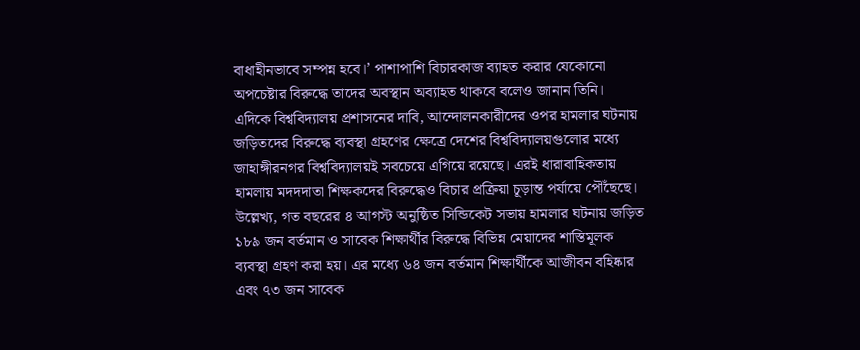বাধাহীনভাবে সম্পন্ন হবে।’ পাশাপাশি বিচারকাজ ব্যাহত করার যেকোনো অপচেষ্টার বিরুদ্ধে তাদের অবস্থান অব্যাহত থাকবে বলেও জানান তিনি।
এদিকে বিশ্ববিদ্যালয় প্রশাসনের দাবি, আন্দোলনকারীদের ওপর হামলার ঘটনায় জড়িতদের বিরুদ্ধে ব্যবস্থা গ্রহণের ক্ষেত্রে দেশের বিশ্ববিদ্যালয়গুলোর মধ্যে জাহাঙ্গীরনগর বিশ্ববিদ্যালয়ই সবচেয়ে এগিয়ে রয়েছে। এরই ধারাবাহিকতায় হামলায় মদদদাতা শিক্ষকদের বিরুদ্ধেও বিচার প্রক্রিয়া চূড়ান্ত পর্যায়ে পৌঁছেছে।
উল্লেখ্য, গত বছরের ৪ আগস্ট অনুষ্ঠিত সিন্ডিকেট সভায় হামলার ঘটনায় জড়িত ১৮৯ জন বর্তমান ও সাবেক শিক্ষার্থীর বিরুদ্ধে বিভিন্ন মেয়াদের শাস্তিমূলক ব্যবস্থা গ্রহণ করা হয়। এর মধ্যে ৬৪ জন বর্তমান শিক্ষার্থীকে আজীবন বহিষ্কার এবং ৭৩ জন সাবেক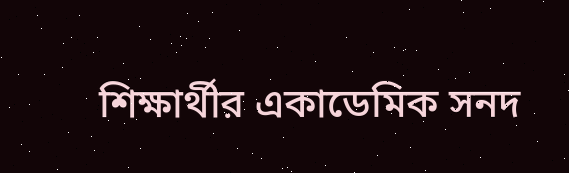শিক্ষার্থীর একাডেমিক সনদ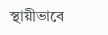স্থায়ীভাবে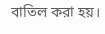বাতিল করা হয়।